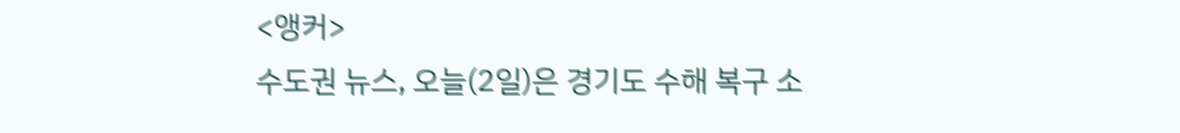<앵커>
수도권 뉴스, 오늘(2일)은 경기도 수해 복구 소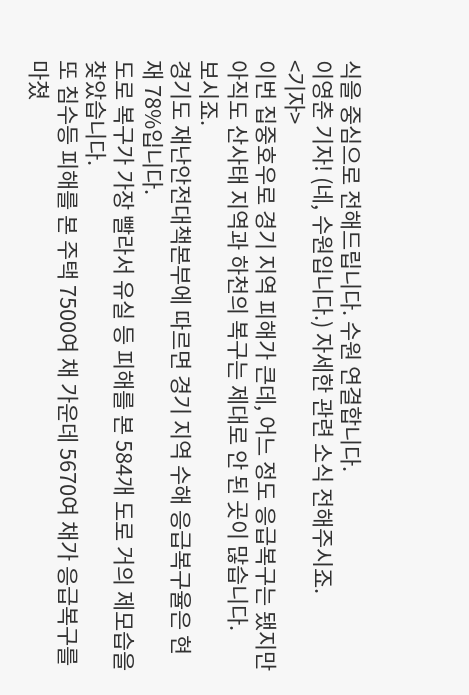식을 중심으로 전해드립니다. 수원 연결합니다.
이영춘 기자! (네, 수원입니다.) 자세한 관련 소식 전해주시죠.
<기자>
이번 집중호우로 경기 지역 피해가 큰데, 어느 정도 응급복구는 됐지만 아직도 산사태 지역과 하천의 복구는 제대로 안 된 곳이 많습니다.
보시죠.
경기도 재난안전대책본부에 따르면 경기 지역 수해 응급복구율은 현재 78%입니다.
도로 복구가 가장 빨라서 유실 등 피해를 본 584개 도로 거의 제모습을 찾았습니다.
또 침수등 피해를 본 주택 7500여 채 가운데 5670여 채가 응급복구를 마쳤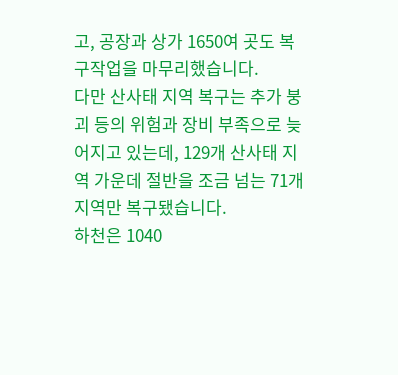고, 공장과 상가 1650여 곳도 복구작업을 마무리했습니다.
다만 산사태 지역 복구는 추가 붕괴 등의 위험과 장비 부족으로 늦어지고 있는데, 129개 산사태 지역 가운데 절반을 조금 넘는 71개 지역만 복구됐습니다.
하천은 1040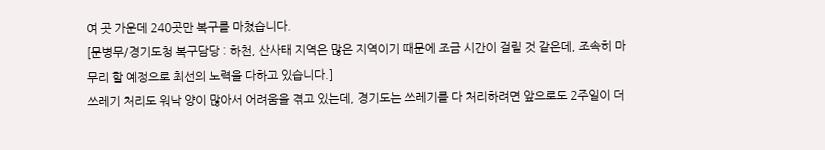여 곳 가운데 240곳만 복구를 마쳤습니다.
[문병무/경기도청 복구담당 : 하천, 산사태 지역은 많은 지역이기 때문에 조금 시간이 걸릴 것 같은데, 조속히 마무리 할 예정으로 최선의 노력을 다하고 있습니다.]
쓰레기 처리도 워낙 양이 많아서 어려움을 겪고 있는데, 경기도는 쓰레기를 다 처리하려면 앞으로도 2주일이 더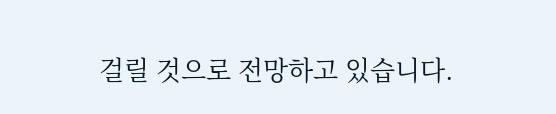걸릴 것으로 전망하고 있습니다.